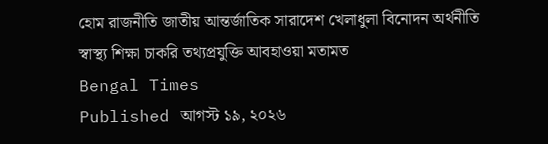হোম রাজনীতি জাতীয় আন্তর্জাতিক সারাদেশ খেলাধুলা বিনোদন অর্থনীতি স্বাস্থ্য শিক্ষা চাকরি তথ্যপ্রযুক্তি আবহাওয়া মতামত
Bengal Times
Published আগস্ট ১৯, ২০২৬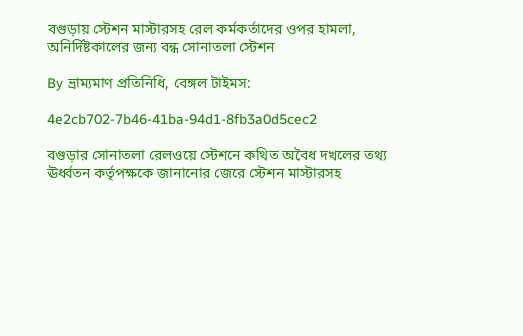বগুড়ায় স্টেশন মাস্টারসহ রেল কর্মকর্তাদের ওপর হামলা, অনির্দিষ্টকালের জন্য বন্ধ সোনাতলা স্টেশন

By ভ্রাম্যমাণ প্রতিনিধি, বেঙ্গল টাইমস:

4e2cb702-7b46-41ba-94d1-8fb3a0d5cec2

বগুড়ার সোনাতলা রেলওয়ে স্টেশনে কথিত অবৈধ দখলের তথ্য ঊর্ধ্বতন কর্তৃপক্ষকে জানানোর জেরে স্টেশন মাস্টারসহ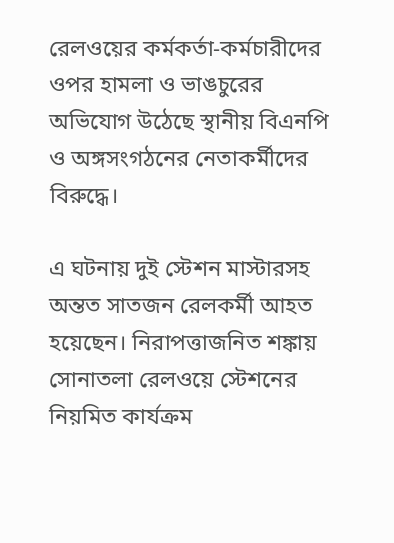রেলওয়ের কর্মকর্তা-কর্মচারীদের ওপর হামলা ও ভাঙচুরের অভিযোগ উঠেছে স্থানীয় বিএনপি ও অঙ্গসংগঠনের নেতাকর্মীদের বিরুদ্ধে।

এ ঘটনায় দুই স্টেশন মাস্টারসহ অন্তত সাতজন রেলকর্মী আহত হয়েছেন। নিরাপত্তাজনিত শঙ্কায় সোনাতলা রেলওয়ে স্টেশনের নিয়মিত কার্যক্রম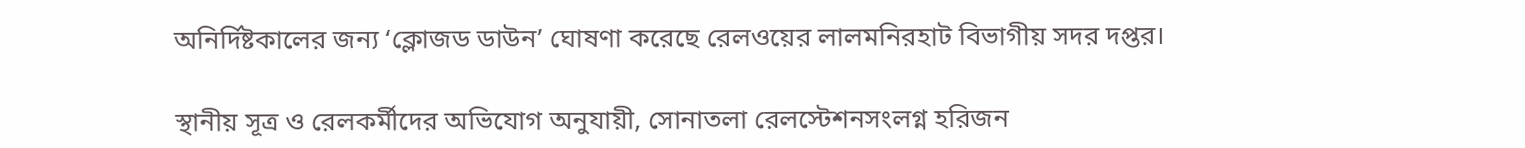অনির্দিষ্টকালের জন্য ‘ক্লোজড ডাউন’ ঘোষণা করেছে রেলওয়ের লালমনিরহাট বিভাগীয় সদর দপ্তর।

স্থানীয় সূত্র ও রেলকর্মীদের অভিযোগ অনুযায়ী, সোনাতলা রেলস্টেশনসংলগ্ন হরিজন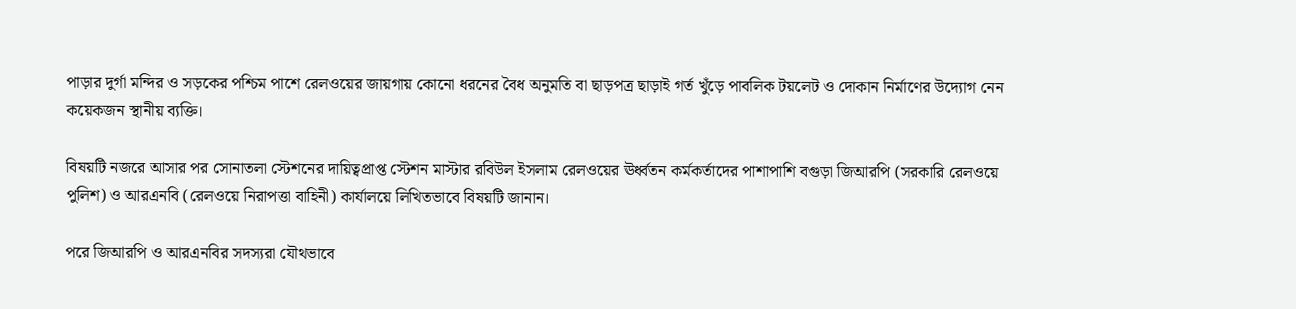পাড়ার দুর্গা মন্দির ও সড়কের পশ্চিম পাশে রেলওয়ের জায়গায় কোনো ধরনের বৈধ অনুমতি বা ছাড়পত্র ছাড়াই গর্ত খুঁড়ে পাবলিক টয়লেট ও দোকান নির্মাণের উদ্যোগ নেন কয়েকজন স্থানীয় ব্যক্তি।

বিষয়টি নজরে আসার পর সোনাতলা স্টেশনের দায়িত্বপ্রাপ্ত স্টেশন মাস্টার রবিউল ইসলাম রেলওয়ের ঊর্ধ্বতন কর্মকর্তাদের পাশাপাশি বগুড়া জিআরপি (সরকারি রেলওয়ে পুলিশ) ও আরএনবি (রেলওয়ে নিরাপত্তা বাহিনী) কার্যালয়ে লিখিতভাবে বিষয়টি জানান।

পরে জিআরপি ও আরএনবির সদস্যরা যৌথভাবে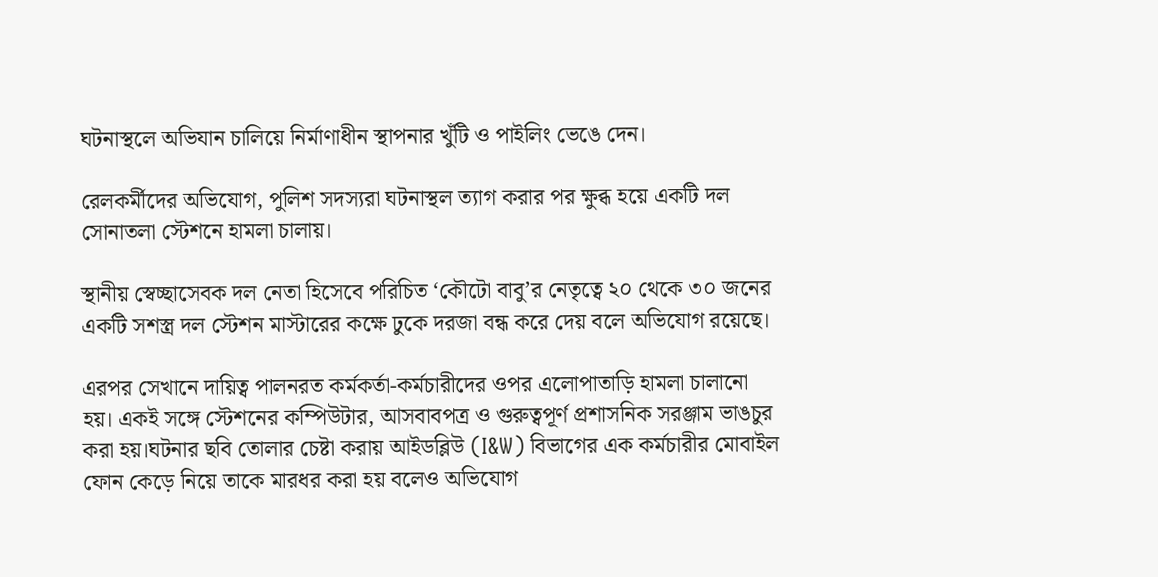ঘটনাস্থলে অভিযান চালিয়ে নির্মাণাধীন স্থাপনার খুঁটি ও পাইলিং ভেঙে দেন।

রেলকর্মীদের অভিযোগ, পুলিশ সদস্যরা ঘটনাস্থল ত্যাগ করার পর ক্ষুব্ধ হয়ে একটি দল সোনাতলা স্টেশনে হামলা চালায়।

স্থানীয় স্বেচ্ছাসেবক দল নেতা হিসেবে পরিচিত ‘কৌটো বাবু’র নেতৃত্বে ২০ থেকে ৩০ জনের একটি সশস্ত্র দল স্টেশন মাস্টারের কক্ষে ঢুকে দরজা বন্ধ করে দেয় বলে অভিযোগ রয়েছে।

এরপর সেখানে দায়িত্ব পালনরত কর্মকর্তা-কর্মচারীদের ওপর এলোপাতাড়ি হামলা চালানো হয়। একই সঙ্গে স্টেশনের কম্পিউটার, আসবাবপত্র ও গুরুত্বপূর্ণ প্রশাসনিক সরঞ্জাম ভাঙচুর করা হয়।ঘটনার ছবি তোলার চেষ্টা করায় আইডব্লিউ (I&W) বিভাগের এক কর্মচারীর মোবাইল ফোন কেড়ে নিয়ে তাকে মারধর করা হয় বলেও অভিযোগ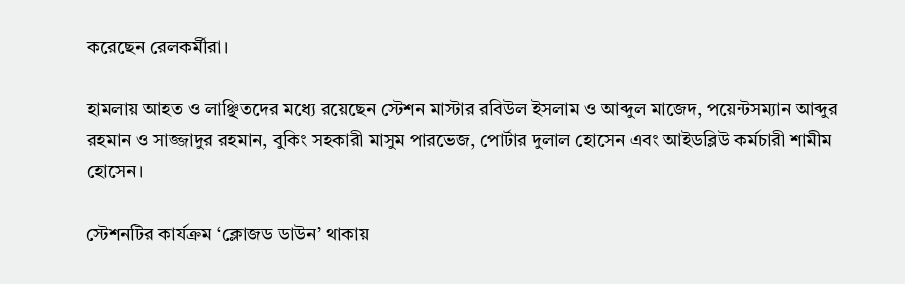করেছেন রেলকর্মীরা।

হামলায় আহত ও লাঞ্ছিতদের মধ্যে রয়েছেন স্টেশন মাস্টার রবিউল ইসলাম ও আব্দুল মাজেদ, পয়েন্টসম্যান আব্দুর রহমান ও সাজ্জাদুর রহমান, বুকিং সহকারী মাসুম পারভেজ, পোর্টার দুলাল হোসেন এবং আইডব্লিউ কর্মচারী শামীম হোসেন।

স্টেশনটির কার্যক্রম ‘ক্লোজড ডাউন’ থাকায়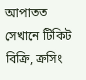আপাতত সেখানে টিকিট বিক্রি, ক্রসিং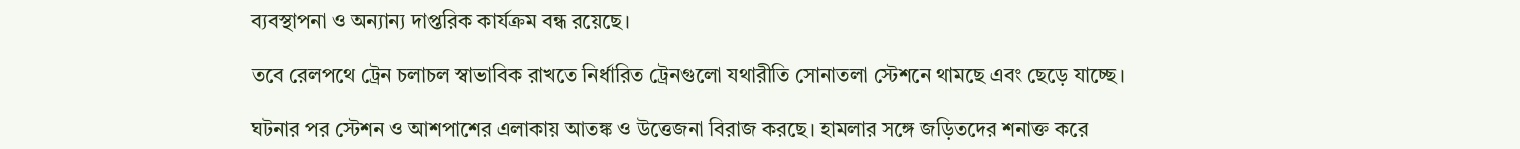ব্যবস্থাপনা ও অন্যান্য দাপ্তরিক কার্যক্রম বন্ধ রয়েছে।

তবে রেলপথে ট্রেন চলাচল স্বাভাবিক রাখতে নির্ধারিত ট্রেনগুলো যথারীতি সোনাতলা স্টেশনে থামছে এবং ছেড়ে যাচ্ছে।

ঘটনার পর স্টেশন ও আশপাশের এলাকায় আতঙ্ক ও উত্তেজনা বিরাজ করছে। হামলার সঙ্গে জড়িতদের শনাক্ত করে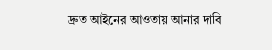দ্রুত আইনের আওতায় আনার দাবি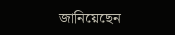জানিয়েছেন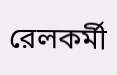রেলকর্মী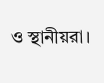ও স্থানীয়রা।